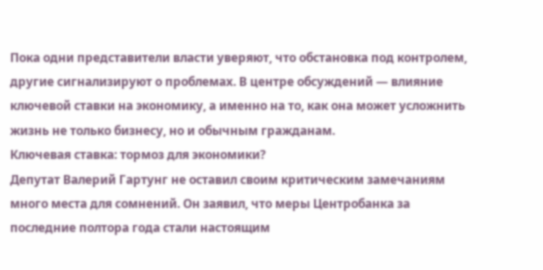Пока одни представители власти уверяют, что обстановка под контролем, другие сигнализируют о проблемах. В центре обсуждений — влияние ключевой ставки на экономику, а именно на то, как она может усложнить жизнь не только бизнесу, но и обычным гражданам.
Ключевая ставка: тормоз для экономики?
Депутат Валерий Гартунг не оставил своим критическим замечаниям много места для сомнений. Он заявил, что меры Центробанка за последние полтора года стали настоящим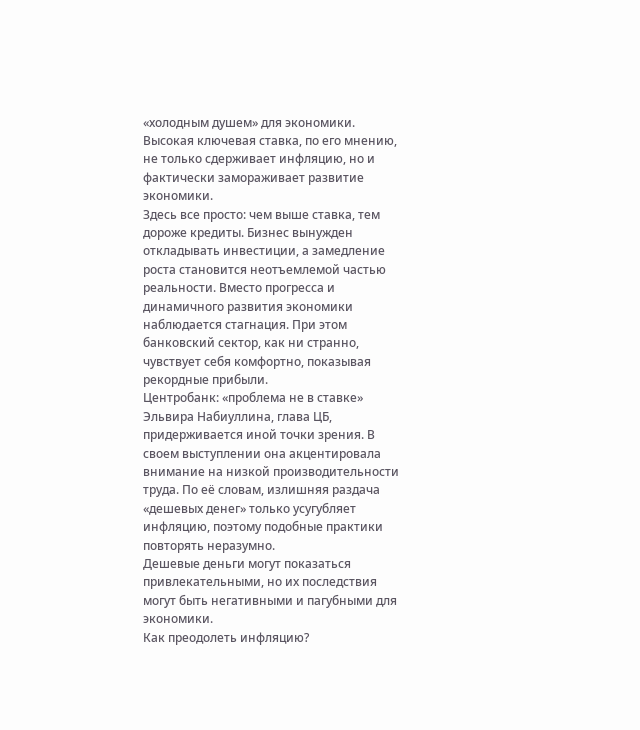«холодным душем» для экономики. Высокая ключевая ставка, по его мнению, не только сдерживает инфляцию, но и фактически замораживает развитие экономики.
Здесь все просто: чем выше ставка, тем дороже кредиты. Бизнес вынужден откладывать инвестиции, а замедление роста становится неотъемлемой частью реальности. Вместо прогресса и динамичного развития экономики наблюдается стагнация. При этом банковский сектор, как ни странно, чувствует себя комфортно, показывая рекордные прибыли.
Центробанк: «проблема не в ставке»
Эльвира Набиуллина, глава ЦБ, придерживается иной точки зрения. В своем выступлении она акцентировала внимание на низкой производительности труда. По её словам, излишняя раздача «дешевых денег» только усугубляет инфляцию, поэтому подобные практики повторять неразумно.
Дешевые деньги могут показаться привлекательными, но их последствия могут быть негативными и пагубными для экономики.
Как преодолеть инфляцию?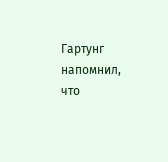Гартунг напомнил, что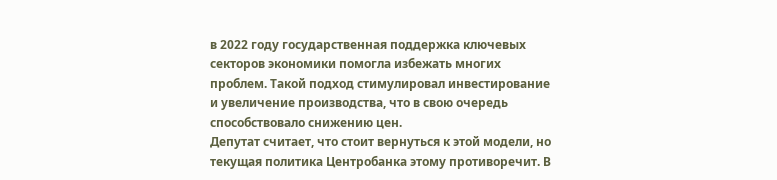в 2022 году государственная поддержка ключевых секторов экономики помогла избежать многих проблем. Такой подход стимулировал инвестирование и увеличение производства, что в свою очередь способствовало снижению цен.
Депутат считает, что стоит вернуться к этой модели, но текущая политика Центробанка этому противоречит. В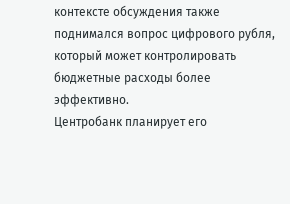контексте обсуждения также поднимался вопрос цифрового рубля, который может контролировать бюджетные расходы более эффективно.
Центробанк планирует его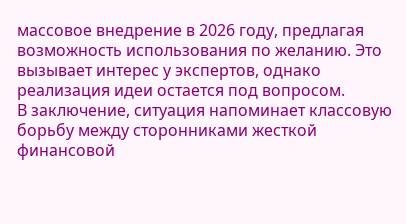массовое внедрение в 2026 году, предлагая возможность использования по желанию. Это вызывает интерес у экспертов, однако реализация идеи остается под вопросом.
В заключение, ситуация напоминает классовую борьбу между сторонниками жесткой финансовой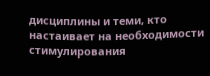дисциплины и теми, кто настаивает на необходимости стимулирования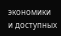экономики и доступных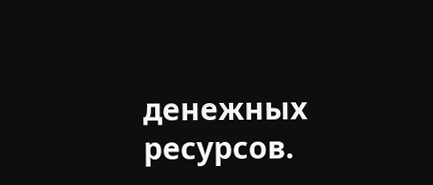денежных ресурсов.